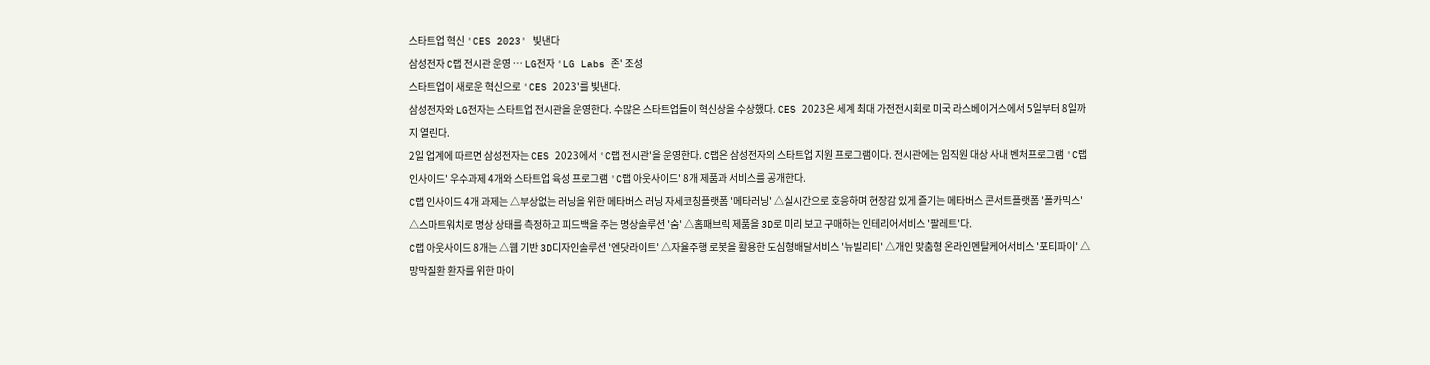스타트업 혁신 'CES 2023' 빛낸다
삼성전자 C랩 전시관 운영 … LG전자 'LG Labs 존' 조성
스타트업이 새로운 혁신으로 'CES 2023'를 빛낸다.
삼성전자와 LG전자는 스타트업 전시관을 운영한다. 수많은 스타트업들이 혁신상을 수상했다. CES 2023은 세계 최대 가전전시회로 미국 라스베이거스에서 5일부터 8일까지 열린다.
2일 업계에 따르면 삼성전자는 CES 2023에서 'C랩 전시관'을 운영한다. C랩은 삼성전자의 스타트업 지원 프로그램이다. 전시관에는 임직원 대상 사내 벤처프로그램 'C랩 인사이드' 우수과제 4개와 스타트업 육성 프로그램 'C랩 아웃사이드' 8개 제품과 서비스를 공개한다.
C랩 인사이드 4개 과제는 △부상없는 러닝을 위한 메타버스 러닝 자세코칭플랫폼 '메타러닝' △실시간으로 호응하며 현장감 있게 즐기는 메타버스 콘서트플랫폼 '폴카믹스' △스마트워치로 명상 상태를 측정하고 피드백을 주는 명상솔루션 '숨' △홈패브릭 제품을 3D로 미리 보고 구매하는 인테리어서비스 '팔레트'다.
C랩 아웃사이드 8개는 △웹 기반 3D디자인솔루션 '엔닷라이트' △자율주행 로봇을 활용한 도심형배달서비스 '뉴빌리티' △개인 맞춤형 온라인멘탈케어서비스 '포티파이' △망막질환 환자를 위한 마이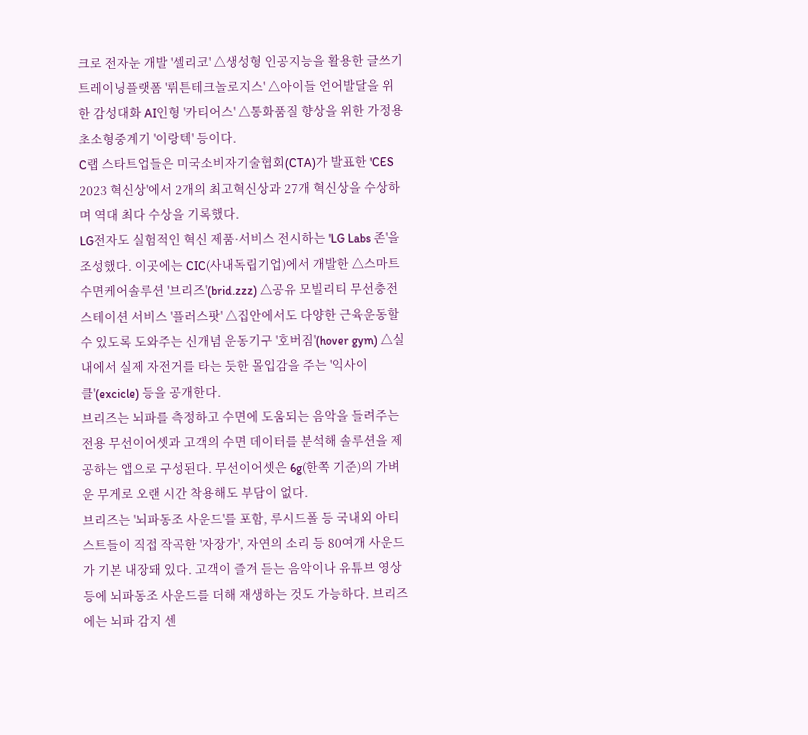크로 전자눈 개발 '셀리코' △생성형 인공지능을 활용한 글쓰기트레이닝플랫폼 '뤼튼테크놀로지스' △아이들 언어발달을 위한 감성대화 AI인형 '카티어스' △통화품질 향상을 위한 가정용초소형중계기 '이랑텍' 등이다.
C랩 스타트업들은 미국소비자기술협회(CTA)가 발표한 'CES 2023 혁신상'에서 2개의 최고혁신상과 27개 혁신상을 수상하며 역대 최다 수상을 기록했다.
LG전자도 실험적인 혁신 제품·서비스 전시하는 'LG Labs 존'을 조성했다. 이곳에는 CIC(사내독립기업)에서 개발한 △스마트 수면케어솔루션 '브리즈'(brid.zzz) △공유 모빌리티 무선충전스테이션 서비스 '플러스팟' △집안에서도 다양한 근육운동할 수 있도록 도와주는 신개념 운동기구 '호버짐'(hover gym) △실내에서 실제 자전거를 타는 듯한 몰입감을 주는 '익사이클'(excicle) 등을 공개한다.
브리즈는 뇌파를 측정하고 수면에 도움되는 음악을 들려주는 전용 무선이어셋과 고객의 수면 데이터를 분석해 솔루션을 제공하는 앱으로 구성된다. 무선이어셋은 6g(한쪽 기준)의 가벼운 무게로 오랜 시간 착용해도 부담이 없다.
브리즈는 '뇌파동조 사운드'를 포함, 루시드폴 등 국내외 아티스트들이 직접 작곡한 '자장가', 자연의 소리 등 80여개 사운드가 기본 내장돼 있다. 고객이 즐겨 듣는 음악이나 유튜브 영상 등에 뇌파동조 사운드를 더해 재생하는 것도 가능하다. 브리즈에는 뇌파 감지 센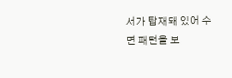서가 탑재돼 있어 수면 패턴을 보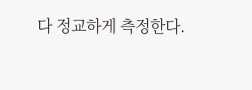다 정교하게 측정한다.